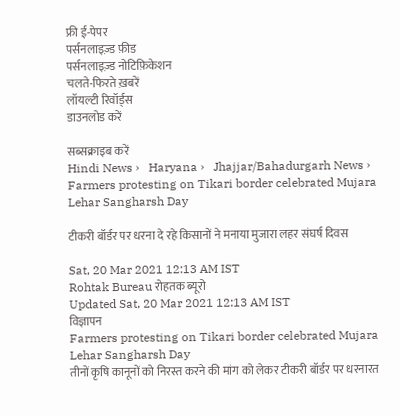फ्री ई-पेपर
पर्सनलाइज़्ड फ़ीड
पर्सनलाइज़्ड नोटिफ़िकेशन
चलते-फिरते ख़बरें
लॉयल्टी रिवॉर्ड्स
डाउनलोड करें

सब्सक्राइब करें
Hindi News ›   Haryana ›   Jhajjar/Bahadurgarh News ›   Farmers protesting on Tikari border celebrated Mujara Lehar Sangharsh Day

टीकरी बॉर्डर पर धरना दे रहे किसानों ने मनाया मुजारा लहर संघर्ष दिवस

Sat, 20 Mar 2021 12:13 AM IST
Rohtak Bureau रोहतक ब्यूरो
Updated Sat, 20 Mar 2021 12:13 AM IST
विज्ञापन
Farmers protesting on Tikari border celebrated Mujara Lehar Sangharsh Day
तीनों कृषि कानूनों को निरस्त करने की मांग को लेकर टीकरी बॉर्डर पर धरनारत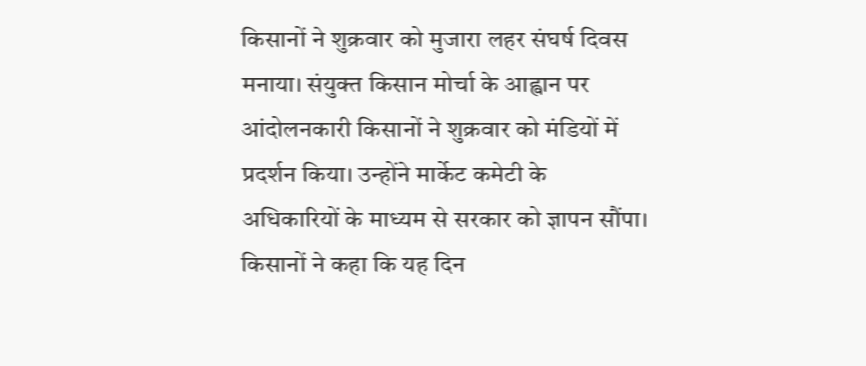किसानों ने शुक्रवार को मुजारा लहर संघर्ष दिवस मनाया। संयुक्त किसान मोर्चा के आह्वान पर आंदोलनकारी किसानों ने शुक्रवार को मंडियों में प्रदर्शन किया। उन्होंने मार्केट कमेटी के अधिकारियों के माध्यम से सरकार को ज्ञापन सौंपा। किसानों ने कहा कि यह दिन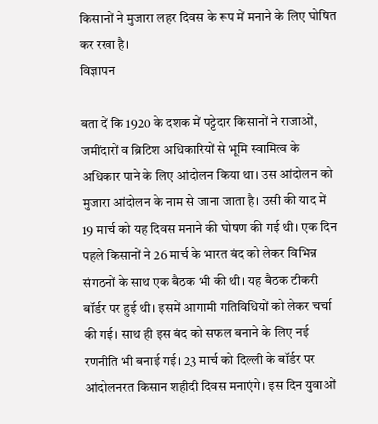किसानों ने मुजारा लहर दिवस के रूप में मनाने के लिए घोषित कर रखा है।
विज्ञापन

बता दें कि 1920 के दशक में पट्टेदार किसानों ने राजाओं, जमींदारों व ब्रिटिश अधिकारियों से भूमि स्वामित्व के अधिकार पाने के लिए आंदोलन किया था। उस आंदोलन को मुजारा आंदोलन के नाम से जाना जाता है। उसी की याद में 19 मार्च को यह दिवस मनाने की घोषण की गई थी। एक दिन पहले किसानों ने 26 मार्च के भारत बंद को लेकर विभिन्न संगठनों के साथ एक बैठक भी की थी। यह बैठक टीकरी बॉर्डर पर हुई थी। इसमें आगामी गतिविधियों को लेकर चर्चा की गई। साथ ही इस बंद को सफल बनाने के लिए नई रणनीति भी बनाई गई। 23 मार्च को दिल्ली के बॉर्डर पर आंदोलनरत किसान शहीदी दिवस मनाएंगे। इस दिन युवाओं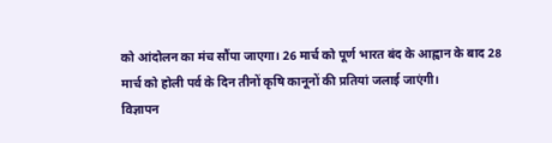को आंदोलन का मंच सौंपा जाएगा। 26 मार्च को पूर्ण भारत बंद के आह्वान के बाद 28 मार्च को होली पर्व के दिन तीनों कृषि कानूनों की प्रतियां जलाई जाएंगी।
विज्ञापन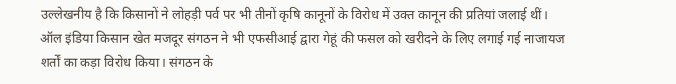उल्लेखनीय है कि किसानों ने लोहड़ी पर्व पर भी तीनों कृषि कानूनों के विरोध में उक्त कानून की प्रतियां जलाई थीं। ऑल इंडिया किसान खेत मजदूर संगठन ने भी एफसीआई द्वारा गेहूं की फसल को खरीदने के लिए लगाई गई नाजायज शर्तों का कड़ा विरोध किया। संगठन के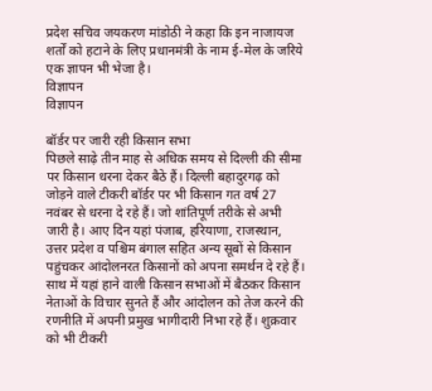प्रदेश सचिव जयकरण मांडोठी ने कहा कि इन नाजायज शर्तों को हटाने के लिए प्रधानमंत्री के नाम ई-मेल के जरिये एक ज्ञापन भी भेजा है।
विज्ञापन
विज्ञापन

बॉर्डर पर जारी रही किसान सभा
पिछले साढ़े तीन माह से अधिक समय से दिल्ली की सीमा पर किसान धरना देकर बैठे हैं। दिल्ली बहादुरगढ़ को जोड़ने वाले टीकरी बॉर्डर पर भी किसान गत वर्ष 27 नवंबर से धरना दे रहे हैं। जो शांतिपूर्ण तरीके से अभी जारी है। आए दिन यहां पंजाब, हरियाणा, राजस्थान, उत्तर प्रदेश व पश्चिम बंगाल सहित अन्य सूबों से किसान पहुंचकर आंदोलनरत किसानों को अपना समर्थन दे रहे हैं। साथ में यहां हाने वाली किसान सभाओं में बैठकर किसान नेताओं के विचार सुनते हैं और आंदोलन को तेज करने की रणनीति में अपनी प्रमुख भागीदारी निभा रहे हैं। शुक्रवार को भी टीकरी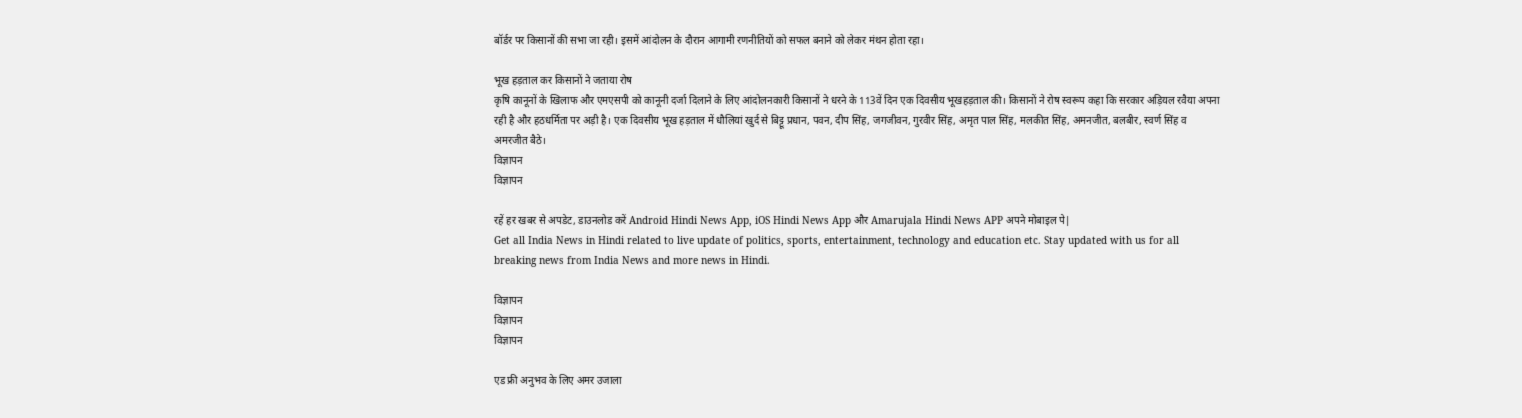बॉर्डर पर किसानों की सभा जा रही। इसमें आंदोलन के दौरान आगामी रणनीतियों को सफल बनाने को लेकर मंथन होता रहा।

भूख हड़ताल कर किसानों ने जताया रोष
कृषि कानूनों के खिलाफ और एमएसपी को कानूनी दर्जा दिलाने के लिए आंदोलनकारी किसानों ने धरने के 113वें दिन एक दिवसीय भूखहड़ताल की। किसानों ने रोष स्वरूप कहा कि सरकार अड़ियल रवैया अपना रही है और हठधर्मिता पर अड़ी है। एक दिवसीय भूख हड़ताल में धौलियां खुर्द से बिट्टू प्रधान, पवन, दीप सिंह, जगजीवन, गुरवीर सिंह, अमृत पाल सिंह, मलकीत सिंह, अमनजीत, बलबीर, स्वर्ण सिंह व अमरजीत बैठे।
विज्ञापन
विज्ञापन

रहें हर खबर से अपडेट, डाउनलोड करें Android Hindi News App, iOS Hindi News App और Amarujala Hindi News APP अपने मोबाइल पे|
Get all India News in Hindi related to live update of politics, sports, entertainment, technology and education etc. Stay updated with us for all breaking news from India News and more news in Hindi.

विज्ञापन
विज्ञापन
विज्ञापन

एड फ्री अनुभव के लिए अमर उजाला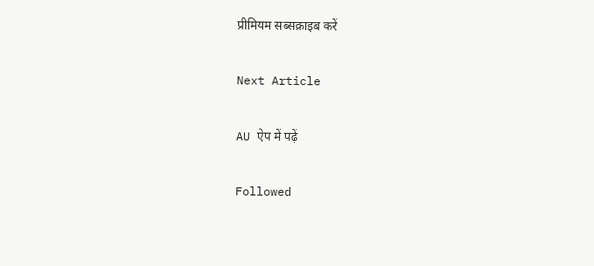प्रीमियम सब्सक्राइब करें

Next Article

AU ऐप में पढ़ें

Followed